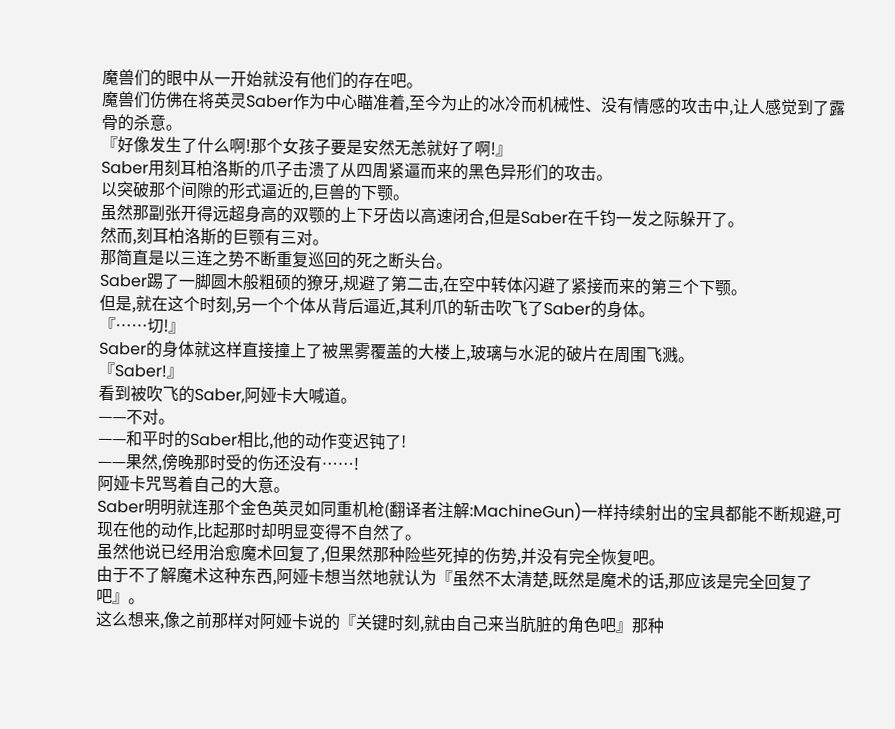魔兽们的眼中从一开始就没有他们的存在吧。
魔兽们仿佛在将英灵Saber作为中心瞄准着,至今为止的冰冷而机械性、没有情感的攻击中,让人感觉到了露骨的杀意。
『好像发生了什么啊!那个女孩子要是安然无恙就好了啊!』
Saber用刻耳柏洛斯的爪子击溃了从四周紧逼而来的黑色异形们的攻击。
以突破那个间隙的形式逼近的,巨兽的下颚。
虽然那副张开得远超身高的双颚的上下牙齿以高速闭合,但是Saber在千钧一发之际躲开了。
然而,刻耳柏洛斯的巨颚有三对。
那简直是以三连之势不断重复巡回的死之断头台。
Saber踢了一脚圆木般粗硕的獠牙,规避了第二击,在空中转体闪避了紧接而来的第三个下颚。
但是,就在这个时刻,另一个个体从背后逼近,其利爪的斩击吹飞了Saber的身体。
『……切!』
Saber的身体就这样直接撞上了被黑雾覆盖的大楼上,玻璃与水泥的破片在周围飞溅。
『Saber!』
看到被吹飞的Saber,阿娅卡大喊道。
——不对。
——和平时的Saber相比,他的动作变迟钝了!
——果然,傍晚那时受的伤还没有……!
阿娅卡咒骂着自己的大意。
Saber明明就连那个金色英灵如同重机枪(翻译者注解:MachineGun)一样持续射出的宝具都能不断规避,可现在他的动作,比起那时却明显变得不自然了。
虽然他说已经用治愈魔术回复了,但果然那种险些死掉的伤势,并没有完全恢复吧。
由于不了解魔术这种东西,阿娅卡想当然地就认为『虽然不太清楚,既然是魔术的话,那应该是完全回复了吧』。
这么想来,像之前那样对阿娅卡说的『关键时刻,就由自己来当肮脏的角色吧』那种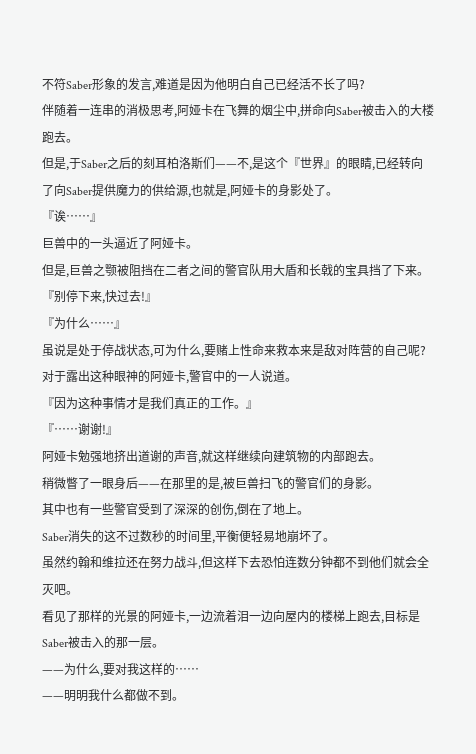不符Saber形象的发言,难道是因为他明白自己已经活不长了吗?
伴随着一连串的消极思考,阿娅卡在飞舞的烟尘中,拼命向Saber被击入的大楼跑去。
但是,于Saber之后的刻耳柏洛斯们——不,是这个『世界』的眼睛,已经转向了向Saber提供魔力的供给源,也就是,阿娅卡的身影处了。
『诶……』
巨兽中的一头逼近了阿娅卡。
但是,巨兽之颚被阻挡在二者之间的警官队用大盾和长戟的宝具挡了下来。
『别停下来,快过去!』
『为什么……』
虽说是处于停战状态,可为什么,要赌上性命来救本来是敌对阵营的自己呢?
对于露出这种眼神的阿娅卡,警官中的一人说道。
『因为这种事情才是我们真正的工作。』
『……谢谢!』
阿娅卡勉强地挤出道谢的声音,就这样继续向建筑物的内部跑去。
稍微瞥了一眼身后——在那里的是,被巨兽扫飞的警官们的身影。
其中也有一些警官受到了深深的创伤,倒在了地上。
Saber消失的这不过数秒的时间里,平衡便轻易地崩坏了。
虽然约翰和维拉还在努力战斗,但这样下去恐怕连数分钟都不到他们就会全灭吧。
看见了那样的光景的阿娅卡,一边流着泪一边向屋内的楼梯上跑去,目标是Saber被击入的那一层。
——为什么,要对我这样的……
——明明我什么都做不到。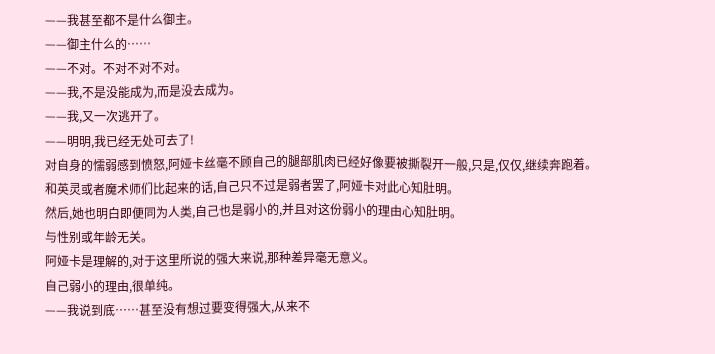——我甚至都不是什么御主。
——御主什么的……
——不对。不对不对不对。
——我,不是没能成为,而是没去成为。
——我,又一次逃开了。
——明明,我已经无处可去了!
对自身的懦弱感到愤怒,阿娅卡丝毫不顾自己的腿部肌肉已经好像要被撕裂开一般,只是,仅仅,继续奔跑着。
和英灵或者魔术师们比起来的话,自己只不过是弱者罢了,阿娅卡对此心知肚明。
然后,她也明白即便同为人类,自己也是弱小的,并且对这份弱小的理由心知肚明。
与性别或年龄无关。
阿娅卡是理解的,对于这里所说的强大来说,那种差异毫无意义。
自己弱小的理由,很单纯。
——我说到底……甚至没有想过要变得强大,从来不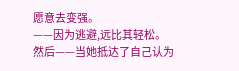愿意去变强。
——因为逃避,远比其轻松。
然后——当她抵达了自己认为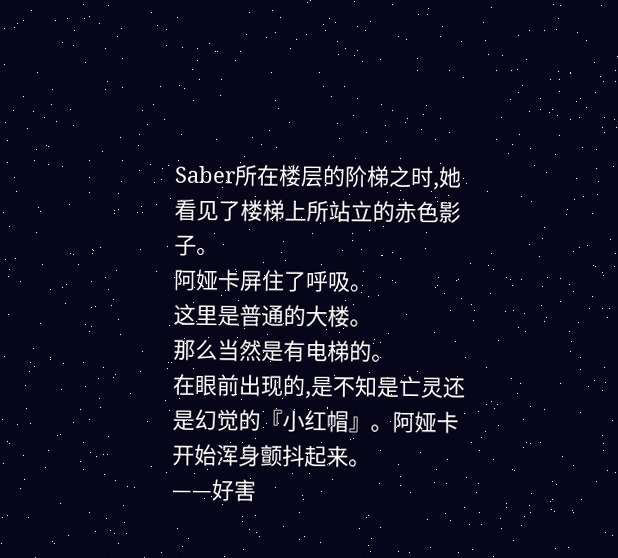Saber所在楼层的阶梯之时,她看见了楼梯上所站立的赤色影子。
阿娅卡屏住了呼吸。
这里是普通的大楼。
那么当然是有电梯的。
在眼前出现的,是不知是亡灵还是幻觉的『小红帽』。阿娅卡开始浑身颤抖起来。
——好害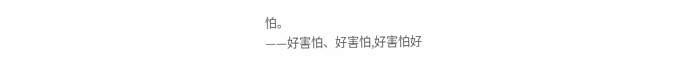怕。
——好害怕、好害怕,好害怕好